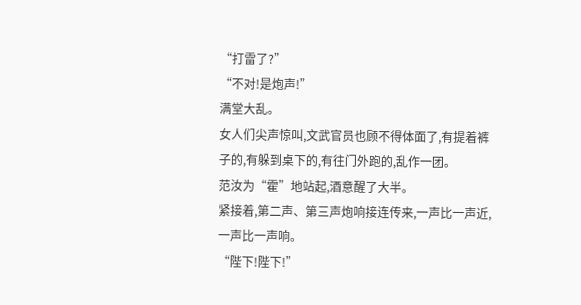“打雷了?”
“不对!是炮声!”
满堂大乱。
女人们尖声惊叫,文武官员也顾不得体面了,有提着裤子的,有躲到桌下的,有往门外跑的,乱作一团。
范汝为“霍”地站起,酒意醒了大半。
紧接着,第二声、第三声炮响接连传来,一声比一声近,一声比一声响。
“陛下!陛下!”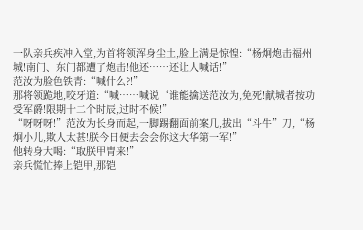一队亲兵疾冲入堂,为首将领浑身尘土,脸上满是惊惶:“杨炯炮击福州城!南门、东门都遭了炮击!他还……还让人喊话!”
范汝为脸色铁青:“喊什么?!”
那将领跪地,咬牙道:“喊……喊说‘谁能擒送范汝为,免死!献城者按功受军爵!限期十二个时辰,过时不候!”
“呀呀呀!”范汝为长身而起,一脚踢翻面前案几,拔出“斗牛”刀,“杨炯小儿,欺人太甚!朕今日便去会会你这大华第一军!”
他转身大喝:“取朕甲胄来!”
亲兵慌忙捧上铠甲,那铠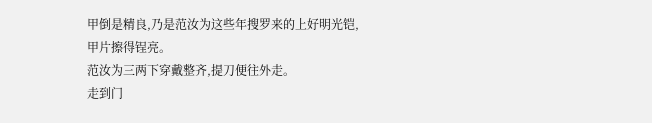甲倒是精良,乃是范汝为这些年搜罗来的上好明光铠,甲片擦得锃亮。
范汝为三两下穿戴整齐,提刀便往外走。
走到门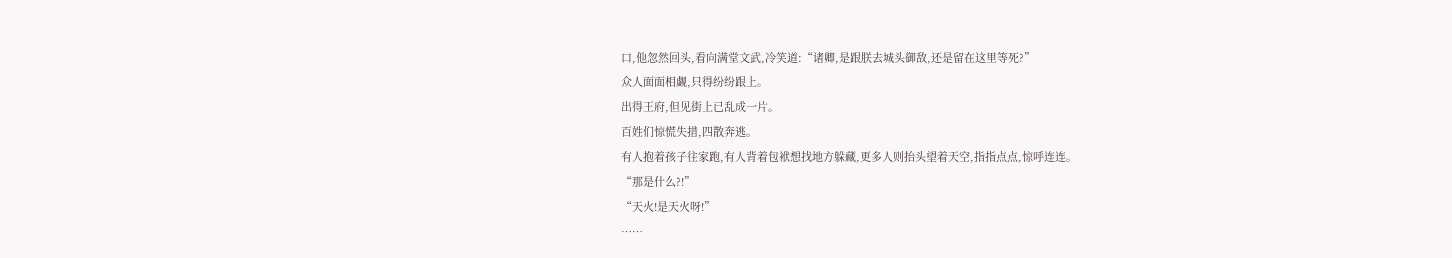口,他忽然回头,看向满堂文武,冷笑道:“诸卿,是跟朕去城头御敌,还是留在这里等死?”
众人面面相觑,只得纷纷跟上。
出得王府,但见街上已乱成一片。
百姓们惊慌失措,四散奔逃。
有人抱着孩子往家跑,有人背着包袱想找地方躲藏,更多人则抬头望着天空,指指点点,惊呼连连。
“那是什么?!”
“天火!是天火呀!”
……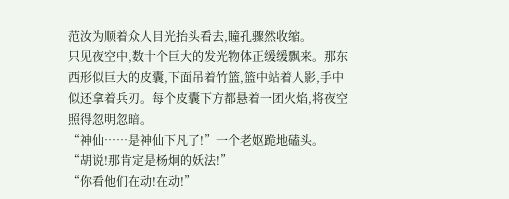范汝为顺着众人目光抬头看去,瞳孔骤然收缩。
只见夜空中,数十个巨大的发光物体正缓缓飘来。那东西形似巨大的皮囊,下面吊着竹篮,篮中站着人影,手中似还拿着兵刃。每个皮囊下方都悬着一团火焰,将夜空照得忽明忽暗。
“神仙……是神仙下凡了!”一个老妪跪地磕头。
“胡说!那肯定是杨炯的妖法!”
“你看他们在动!在动!”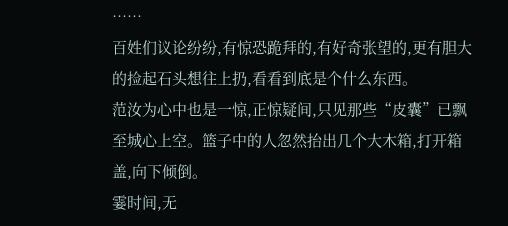……
百姓们议论纷纷,有惊恐跪拜的,有好奇张望的,更有胆大的捡起石头想往上扔,看看到底是个什么东西。
范汝为心中也是一惊,正惊疑间,只见那些“皮囊”已飘至城心上空。篮子中的人忽然抬出几个大木箱,打开箱盖,向下倾倒。
霎时间,无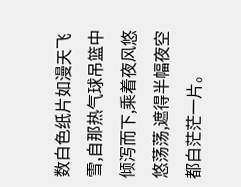数白色纸片如漫天飞雪,自那热气球吊篮中倾泻而下,乘着夜风悠悠荡荡,遮得半幅夜空都白茫茫一片。